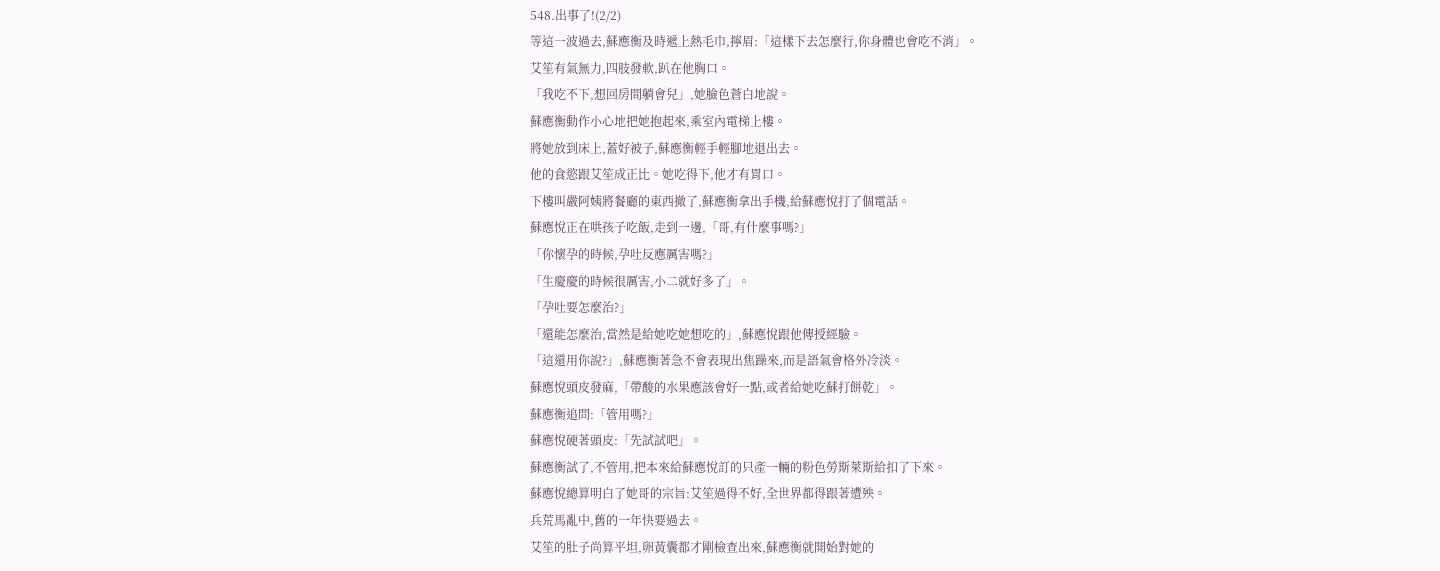548.出事了!(2/2)
等這一波過去,蘇應衡及時遞上熱毛巾,擰眉:「這樣下去怎麼行,你身體也會吃不消」。
艾笙有氣無力,四肢發軟,趴在他胸口。
「我吃不下,想回房間躺會兒」,她臉色蒼白地說。
蘇應衡動作小心地把她抱起來,乘室內電梯上樓。
將她放到床上,蓋好被子,蘇應衡輕手輕腳地退出去。
他的食慾跟艾笙成正比。她吃得下,他才有胃口。
下樓叫嚴阿姨將餐廳的東西撤了,蘇應衡拿出手機,給蘇應悅打了個電話。
蘇應悅正在哄孩子吃飯,走到一邊,「哥,有什麼事嗎?」
「你懷孕的時候,孕吐反應厲害嗎?」
「生慶慶的時候很厲害,小二就好多了」。
「孕吐要怎麼治?」
「還能怎麼治,當然是給她吃她想吃的」,蘇應悅跟他傳授經驗。
「這還用你說?」,蘇應衡著急不會表現出焦躁來,而是語氣會格外冷淡。
蘇應悅頭皮發麻,「帶酸的水果應該會好一點,或者給她吃蘇打餅乾」。
蘇應衡追問:「管用嗎?」
蘇應悅硬著頭皮:「先試試吧」。
蘇應衡試了,不管用,把本來給蘇應悅訂的只產一輛的粉色勞斯萊斯給扣了下來。
蘇應悅總算明白了她哥的宗旨:艾笙過得不好,全世界都得跟著遭殃。
兵荒馬亂中,舊的一年快要過去。
艾笙的肚子尚算平坦,卵黃囊都才剛檢查出來,蘇應衡就開始對她的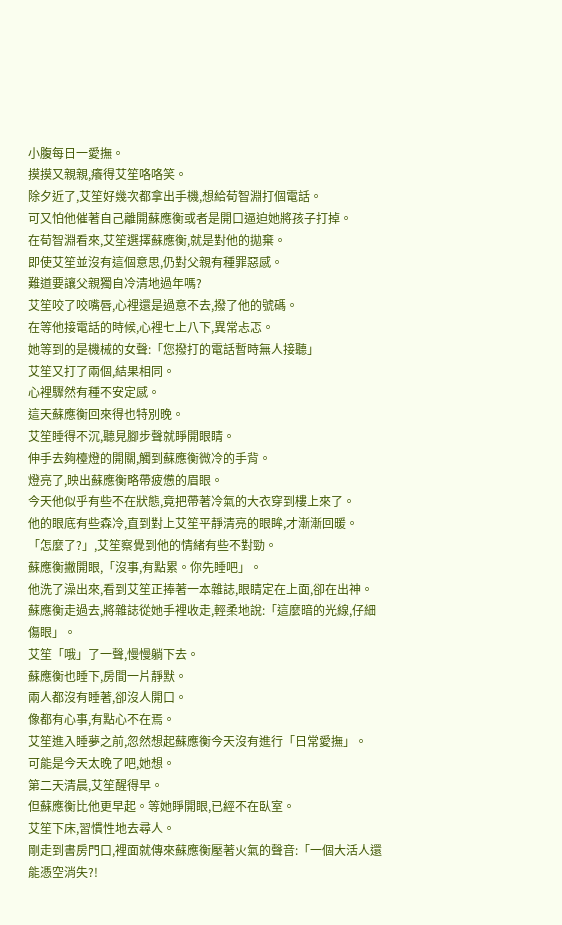小腹每日一愛撫。
摸摸又親親,癢得艾笙咯咯笑。
除夕近了,艾笙好幾次都拿出手機,想給荀智淵打個電話。
可又怕他催著自己離開蘇應衡或者是開口逼迫她將孩子打掉。
在荀智淵看來,艾笙選擇蘇應衡,就是對他的拋棄。
即使艾笙並沒有這個意思,仍對父親有種罪惡感。
難道要讓父親獨自冷清地過年嗎?
艾笙咬了咬嘴唇,心裡還是過意不去,撥了他的號碼。
在等他接電話的時候,心裡七上八下,異常忐忑。
她等到的是機械的女聲:「您撥打的電話暫時無人接聽」
艾笙又打了兩個,結果相同。
心裡驟然有種不安定感。
這天蘇應衡回來得也特別晚。
艾笙睡得不沉,聽見腳步聲就睜開眼睛。
伸手去夠檯燈的開關,觸到蘇應衡微冷的手背。
燈亮了,映出蘇應衡略帶疲憊的眉眼。
今天他似乎有些不在狀態,竟把帶著冷氣的大衣穿到樓上來了。
他的眼底有些森冷,直到對上艾笙平靜清亮的眼眸,才漸漸回暖。
「怎麼了?」,艾笙察覺到他的情緒有些不對勁。
蘇應衡撇開眼,「沒事,有點累。你先睡吧」。
他洗了澡出來,看到艾笙正捧著一本雜誌,眼睛定在上面,卻在出神。
蘇應衡走過去,將雜誌從她手裡收走,輕柔地說:「這麼暗的光線,仔細傷眼」。
艾笙「哦」了一聲,慢慢躺下去。
蘇應衡也睡下,房間一片靜默。
兩人都沒有睡著,卻沒人開口。
像都有心事,有點心不在焉。
艾笙進入睡夢之前,忽然想起蘇應衡今天沒有進行「日常愛撫」。
可能是今天太晚了吧,她想。
第二天清晨,艾笙醒得早。
但蘇應衡比他更早起。等她睜開眼,已經不在臥室。
艾笙下床,習慣性地去尋人。
剛走到書房門口,裡面就傳來蘇應衡壓著火氣的聲音:「一個大活人還能憑空消失?!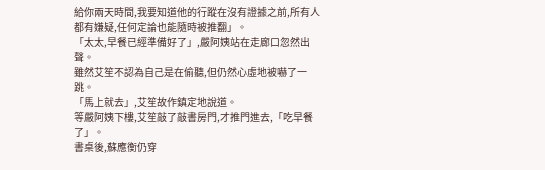給你兩天時間,我要知道他的行蹤在沒有證據之前,所有人都有嫌疑,任何定論也能隨時被推翻」。
「太太,早餐已經準備好了」,嚴阿姨站在走廊口忽然出聲。
雖然艾笙不認為自己是在偷聽,但仍然心虛地被嚇了一跳。
「馬上就去」,艾笙故作鎮定地說道。
等嚴阿姨下樓,艾笙敲了敲書房門,才推門進去,「吃早餐了」。
書桌後,蘇應衡仍穿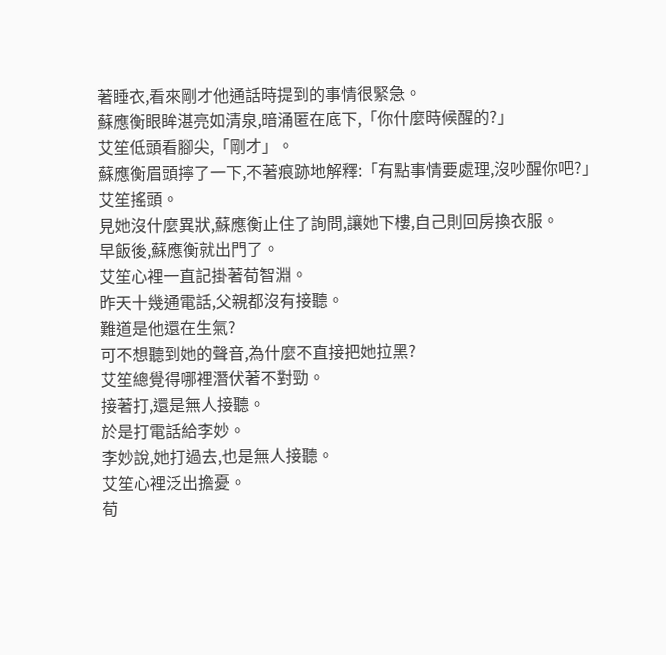著睡衣,看來剛才他通話時提到的事情很緊急。
蘇應衡眼眸湛亮如清泉,暗涌匿在底下,「你什麼時候醒的?」
艾笙低頭看腳尖,「剛才」。
蘇應衡眉頭擰了一下,不著痕跡地解釋:「有點事情要處理,沒吵醒你吧?」
艾笙搖頭。
見她沒什麼異狀,蘇應衡止住了詢問,讓她下樓,自己則回房換衣服。
早飯後,蘇應衡就出門了。
艾笙心裡一直記掛著荀智淵。
昨天十幾通電話,父親都沒有接聽。
難道是他還在生氣?
可不想聽到她的聲音,為什麼不直接把她拉黑?
艾笙總覺得哪裡潛伏著不對勁。
接著打,還是無人接聽。
於是打電話給李妙。
李妙說,她打過去,也是無人接聽。
艾笙心裡泛出擔憂。
荀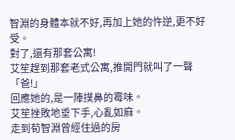智淵的身體本就不好,再加上她的忤逆,更不好受。
對了,還有那套公寓!
艾笙趕到那套老式公寓,推開門就叫了一聲「爸!」
回應她的,是一陣撲鼻的霉味。
艾笙挫敗地垂下手,心亂如麻。
走到荀智淵曾經住過的房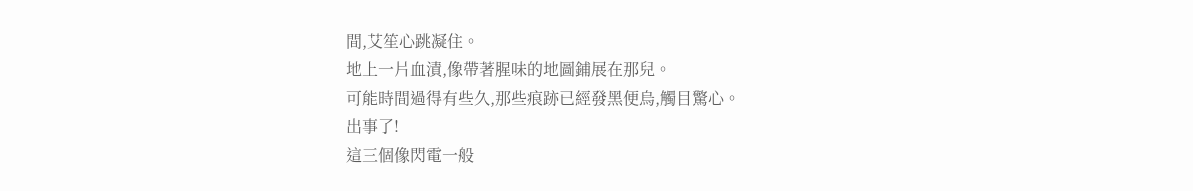間,艾笙心跳凝住。
地上一片血漬,像帶著腥味的地圖鋪展在那兒。
可能時間過得有些久,那些痕跡已經發黑便烏,觸目驚心。
出事了!
這三個像閃電一般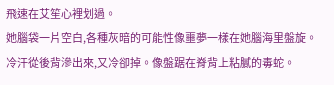飛速在艾笙心裡划過。
她腦袋一片空白,各種灰暗的可能性像噩夢一樣在她腦海里盤旋。
冷汗從後背滲出來,又冷卻掉。像盤踞在脊背上粘膩的毒蛇。